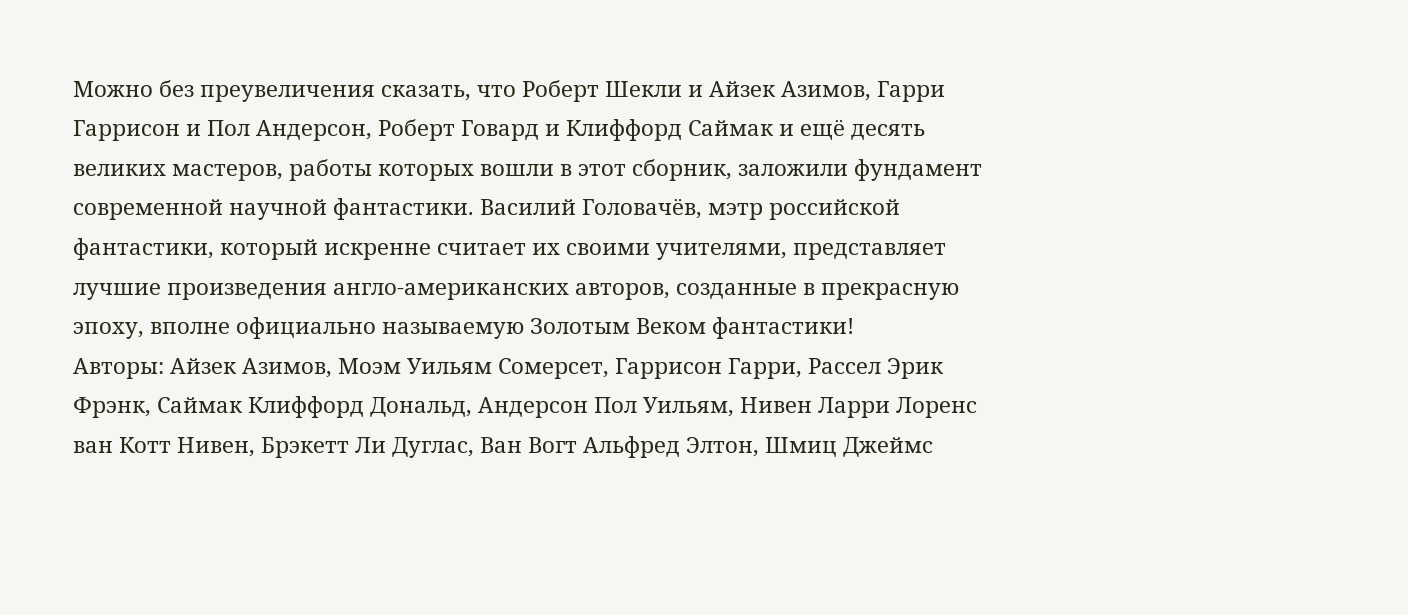Можно без преувеличения сказать, что Роберт Шекли и Айзек Азимов, Гарри Гаррисон и Пол Андерсон, Роберт Говард и Клиффорд Саймак и ещё десять великих мастеров, работы которых вошли в этот сборник, заложили фундамент современной научной фантастики. Василий Головачёв, мэтр российской фантастики, который искренне считает их своими учителями, представляет лучшие произведения англо-американских авторов, созданные в прекрасную эпоху, вполне официально называемую Золотым Веком фантастики!
Авторы: Айзек Азимов, Моэм Уильям Сомерсет, Гаррисон Гарри, Рассел Эрик Фрэнк, Саймак Клиффорд Дональд, Андерсон Пол Уильям, Нивен Ларри Лоренс ван Котт Нивен, Брэкетт Ли Дуглас, Ван Вогт Альфред Элтон, Шмиц Джеймс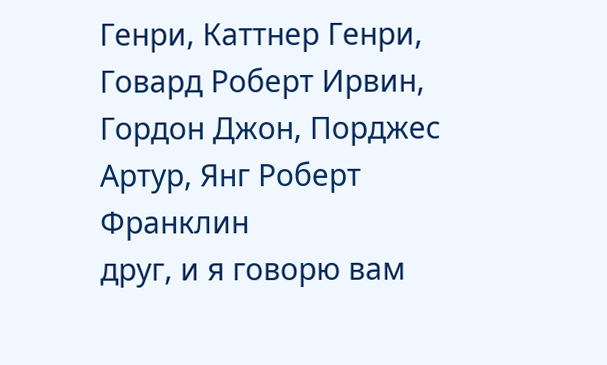Генри, Каттнер Генри, Говард Роберт Ирвин, Гордон Джон, Порджес Артур, Янг Роберт Франклин
друг, и я говорю вам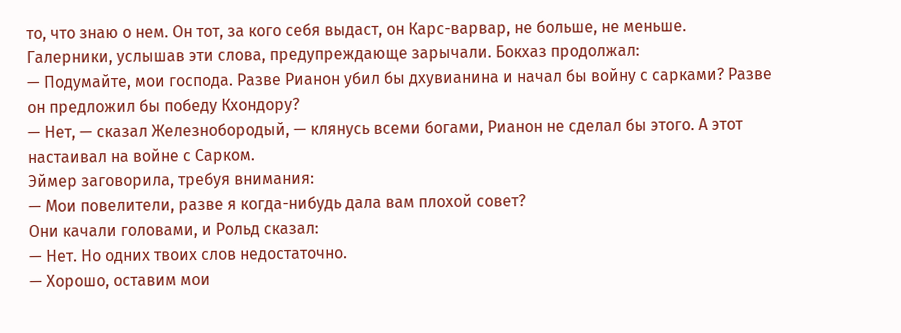то, что знаю о нем. Он тот, за кого себя выдаст, он Карс-варвар, не больше, не меньше.
Галерники, услышав эти слова, предупреждающе зарычали. Бокхаз продолжал:
— Подумайте, мои господа. Разве Рианон убил бы дхувианина и начал бы войну с сарками? Разве он предложил бы победу Кхондору?
— Нет, — сказал Железнобородый, — клянусь всеми богами, Рианон не сделал бы этого. А этот настаивал на войне с Сарком.
Эймер заговорила, требуя внимания:
— Мои повелители, разве я когда-нибудь дала вам плохой совет?
Они качали головами, и Рольд сказал:
— Нет. Но одних твоих слов недостаточно.
— Хорошо, оставим мои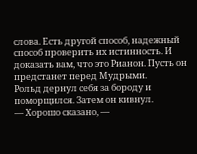слова. Есть другой способ, надежный способ проверить их истинность. И доказать вам, что это Рианон. Пусть он предстанет перед Мудрыми.
Рольд дернул себя за бороду и поморщился. Затем он кивнул.
— Хорошо сказано, —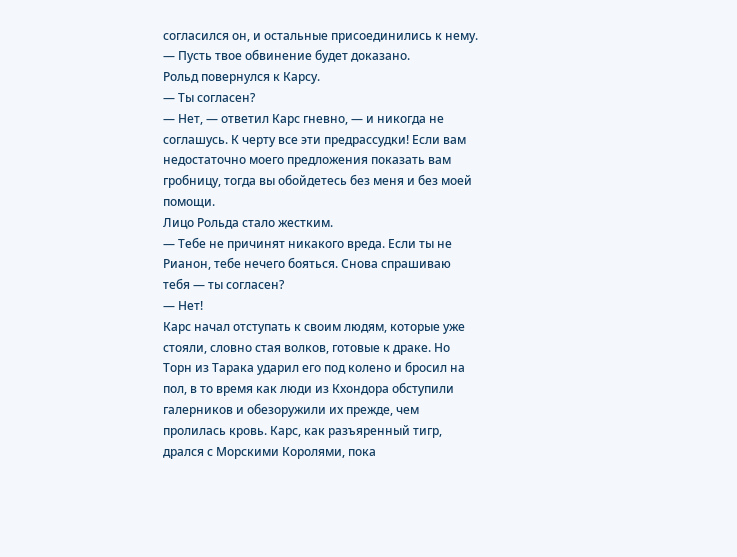согласился он, и остальные присоединились к нему. — Пусть твое обвинение будет доказано.
Рольд повернулся к Карсу.
— Ты согласен?
— Нет, — ответил Карс гневно, — и никогда не соглашусь. К черту все эти предрассудки! Если вам недостаточно моего предложения показать вам гробницу, тогда вы обойдетесь без меня и без моей помощи.
Лицо Рольда стало жестким.
— Тебе не причинят никакого вреда. Если ты не Рианон, тебе нечего бояться. Снова спрашиваю тебя — ты согласен?
— Нет!
Карс начал отступать к своим людям, которые уже стояли, словно стая волков, готовые к драке. Но Торн из Тарака ударил его под колено и бросил на пол, в то время как люди из Кхондора обступили галерников и обезоружили их прежде, чем пролилась кровь. Карс, как разъяренный тигр, дрался с Морскими Королями, пока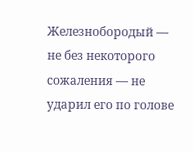Железнобородый ― не без некоторого сожаления — не ударил его по голове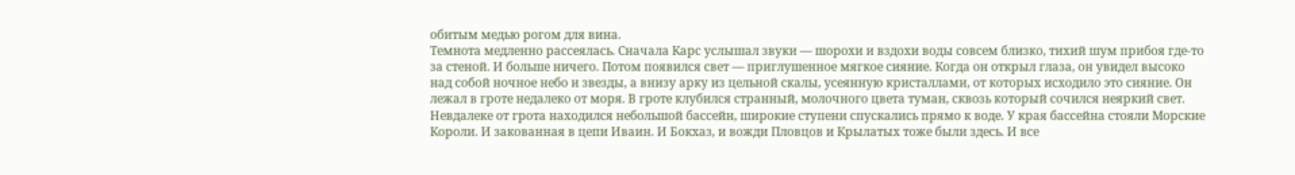обитым медью рогом для вина.
Темнота медленно рассеялась. Сначала Карс услышал звуки — шорохи и вздохи воды совсем близко, тихий шум прибоя где-то за стеной. И больше ничего. Потом появился свет — приглушенное мягкое сияние. Когда он открыл глаза, он увидел высоко над собой ночное небо и звезды, а внизу арку из цельной скалы, усеянную кристаллами, от которых исходило это сияние. Он лежал в гроте недалеко от моря. В гроте клубился странный, молочного цвета туман, сквозь который сочился неяркий свет. Невдалеке от грота находился небольшой бассейн, широкие ступени спускались прямо к воде. У края бассейна стояли Морские Короли. И закованная в цепи Иваин. И Бокхаз, и вожди Пловцов и Крылатых тоже были здесь. И все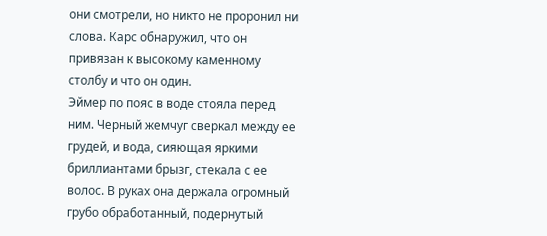они смотрели, но никто не проронил ни слова. Карс обнаружил, что он привязан к высокому каменному столбу и что он один.
Эймер по пояс в воде стояла перед ним. Черный жемчуг сверкал между ее грудей, и вода, сияющая яркими бриллиантами брызг, стекала с ее волос. В руках она держала огромный грубо обработанный, подернутый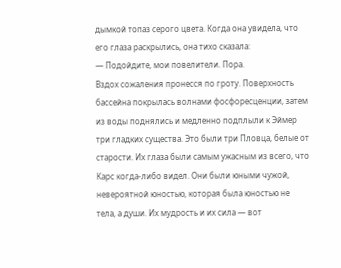дымкой топаз серого цвета. Когда она увидела, что его глаза раскрылись, она тихо сказала:
— Подойдите, мои повелители. Пора.
Вздох сожаления пронесся по гроту. Поверхность бассейна покрылась волнами фосфоресценции, затем из воды поднялись и медленно подплыли к Эймер три гладких существа. Это были три Пловца, белые от старости. Их глаза были самым ужасным из всего, что Карс когда-либо видел. Они были юными чужой, невероятной юностью, которая была юностью не тела, а души. Их мудрость и их сила — вот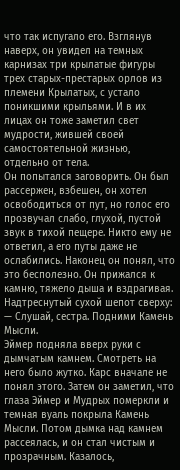что так испугало его. Взглянув наверх, он увидел на темных карнизах три крылатые фигуры трех старых-престарых орлов из племени Крылатых, с устало поникшими крыльями. И в их лицах он тоже заметил свет мудрости, жившей своей самостоятельной жизнью, отдельно от тела.
Он попытался заговорить. Он был рассержен, взбешен, он хотел освободиться от пут, но голос его прозвучал слабо, глухой, пустой звук в тихой пещере. Никто ему не ответил, а его путы даже не ослабились. Наконец он понял, что это бесполезно. Он прижался к камню, тяжело дыша и вздрагивая.
Надтреснутый сухой шепот сверху:
— Слушай, сестра. Подними Камень Мысли.
Эймер подняла вверх руки с дымчатым камнем. Смотреть на него было жутко. Карс вначале не понял этого. Затем он заметил, что глаза Эймер и Мудрых померкли и темная вуаль покрыла Камень Мысли. Потом дымка над камнем рассеялась, и он стал чистым и прозрачным. Казалось,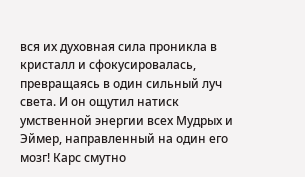вся их духовная сила проникла в кристалл и сфокусировалась, превращаясь в один сильный луч света. И он ощутил натиск умственной энергии всех Мудрых и Эймер, направленный на один его мозг! Карс смутно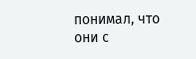понимал, что они с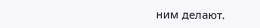ним делают.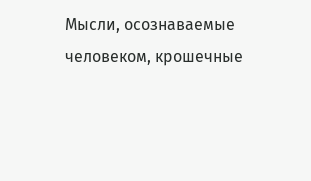Мысли, осознаваемые человеком, крошечные